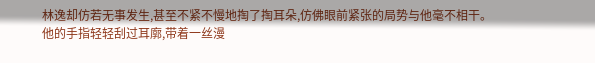林逸却仿若无事发生,甚至不紧不慢地掏了掏耳朵,仿佛眼前紧张的局势与他毫不相干。
他的手指轻轻刮过耳廓,带着一丝漫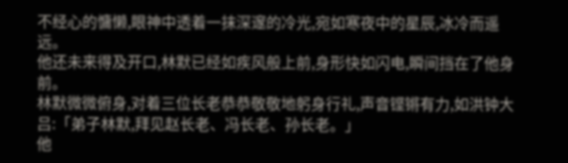不经心的慵懒,眼神中透着一抹深邃的冷光,宛如寒夜中的星辰,冰冷而遥远。
他还未来得及开口,林默已经如疾风般上前,身形快如闪电,瞬间挡在了他身前。
林默微微俯身,对着三位长老恭恭敬敬地躬身行礼,声音铿锵有力,如洪钟大吕:「弟子林默,拜见赵长老、冯长老、孙长老。」
他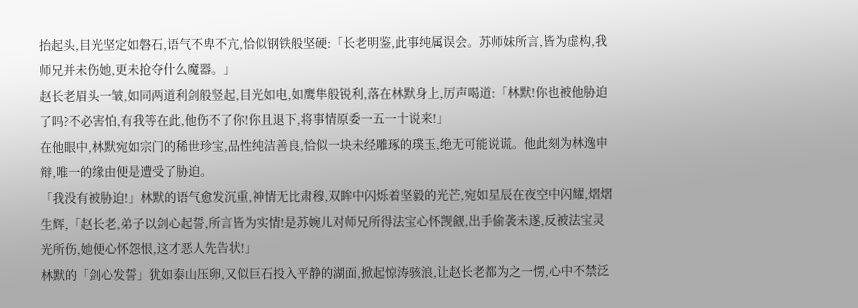抬起头,目光坚定如磐石,语气不卑不亢,恰似钢铁般坚硬:「长老明鉴,此事纯属误会。苏师妹所言,皆为虚构,我师兄并未伤她,更未抢夺什么魔器。」
赵长老眉头一皱,如同两道利剑般竖起,目光如电,如鹰隼般锐利,落在林默身上,厉声喝道:「林默!你也被他胁迫了吗?不必害怕,有我等在此,他伤不了你!你且退下,将事情原委一五一十说来!」
在他眼中,林默宛如宗门的稀世珍宝,品性纯洁善良,恰似一块未经雕琢的璞玉,绝无可能说谎。他此刻为林逸申辩,唯一的缘由便是遭受了胁迫。
「我没有被胁迫!」林默的语气愈发沉重,神情无比肃穆,双眸中闪烁着坚毅的光芒,宛如星辰在夜空中闪耀,熠熠生辉,「赵长老,弟子以剑心起誓,所言皆为实情!是苏婉儿对师兄所得法宝心怀觊觎,出手偷袭未遂,反被法宝灵光所伤,她便心怀怨恨,这才恶人先告状!」
林默的「剑心发誓」犹如泰山压卵,又似巨石投入平静的湖面,掀起惊涛骇浪,让赵长老都为之一愣,心中不禁泛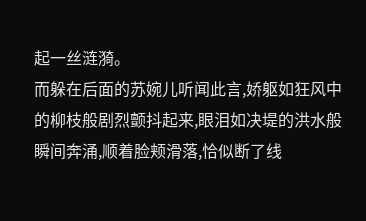起一丝涟漪。
而躲在后面的苏婉儿听闻此言,娇躯如狂风中的柳枝般剧烈颤抖起来,眼泪如决堤的洪水般瞬间奔涌,顺着脸颊滑落,恰似断了线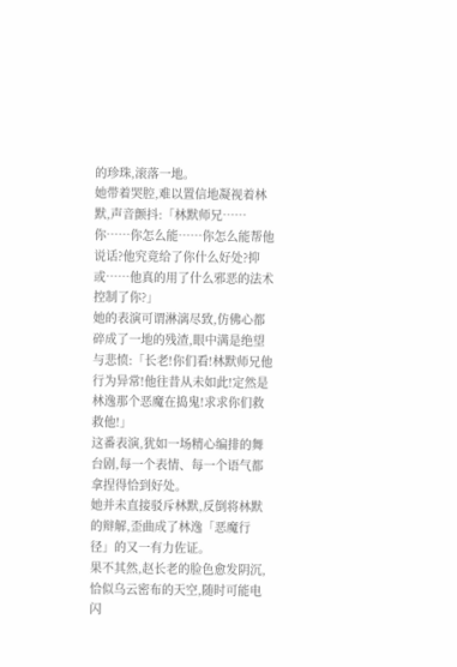的珍珠,滚落一地。
她带着哭腔,难以置信地凝视着林默,声音颤抖:「林默师兄……你……你怎么能……你怎么能帮他说话?他究竟给了你什么好处?抑或……他真的用了什么邪恶的法术控制了你?」
她的表演可谓淋漓尽致,仿佛心都碎成了一地的残渣,眼中满是绝望与悲愤:「长老!你们看!林默师兄他行为异常!他往昔从未如此!定然是林逸那个恶魔在捣鬼!求求你们救救他!」
这番表演,犹如一场精心编排的舞台剧,每一个表情、每一个语气都拿捏得恰到好处。
她并未直接驳斥林默,反倒将林默的辩解,歪曲成了林逸「恶魔行径」的又一有力佐证。
果不其然,赵长老的脸色愈发阴沉,恰似乌云密布的天空,随时可能电闪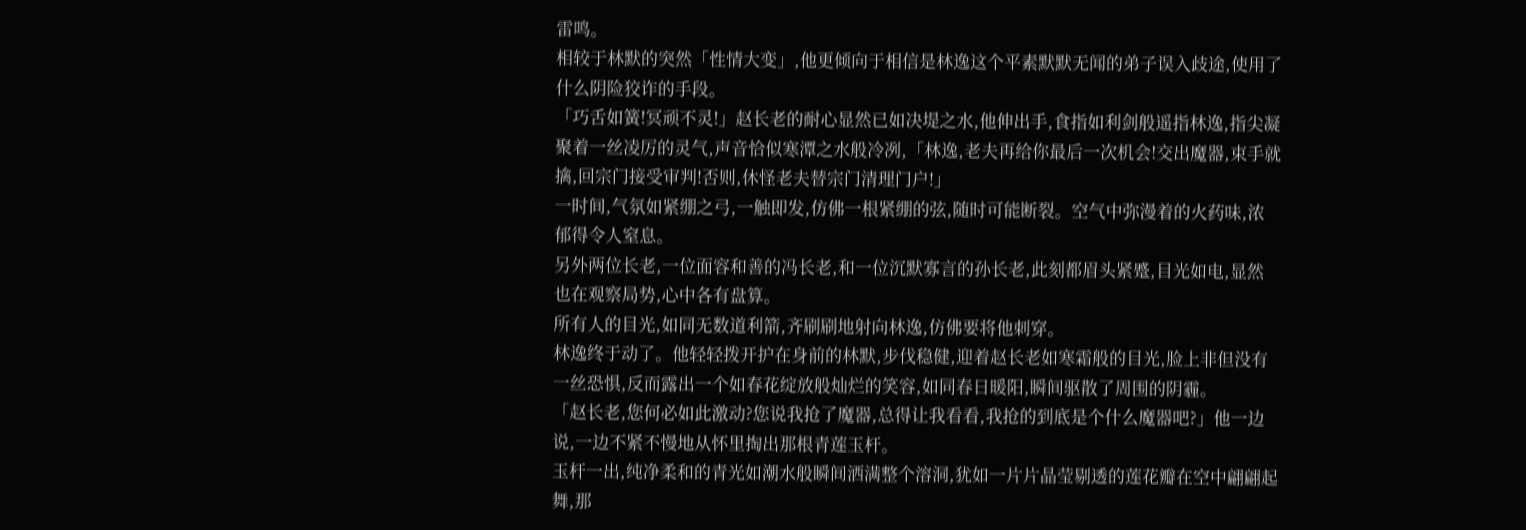雷鸣。
相较于林默的突然「性情大变」,他更倾向于相信是林逸这个平素默默无闻的弟子误入歧途,使用了什么阴险狡诈的手段。
「巧舌如簧!冥顽不灵!」赵长老的耐心显然已如决堤之水,他伸出手,食指如利剑般遥指林逸,指尖凝聚着一丝凌厉的灵气,声音恰似寒潭之水般冷冽,「林逸,老夫再给你最后一次机会!交出魔器,束手就擒,回宗门接受审判!否则,休怪老夫替宗门清理门户!」
一时间,气氛如紧绷之弓,一触即发,仿佛一根紧绷的弦,随时可能断裂。空气中弥漫着的火药味,浓郁得令人窒息。
另外两位长老,一位面容和善的冯长老,和一位沉默寡言的孙长老,此刻都眉头紧蹙,目光如电,显然也在观察局势,心中各有盘算。
所有人的目光,如同无数道利箭,齐刷刷地射向林逸,仿佛要将他刺穿。
林逸终于动了。他轻轻拨开护在身前的林默,步伐稳健,迎着赵长老如寒霜般的目光,脸上非但没有一丝恐惧,反而露出一个如春花绽放般灿烂的笑容,如同春日暖阳,瞬间驱散了周围的阴霾。
「赵长老,您何必如此激动?您说我抢了魔器,总得让我看看,我抢的到底是个什么魔器吧?」他一边说,一边不紧不慢地从怀里掏出那根青莲玉杆。
玉杆一出,纯净柔和的青光如潮水般瞬间洒满整个溶洞,犹如一片片晶莹剔透的莲花瓣在空中翩翩起舞,那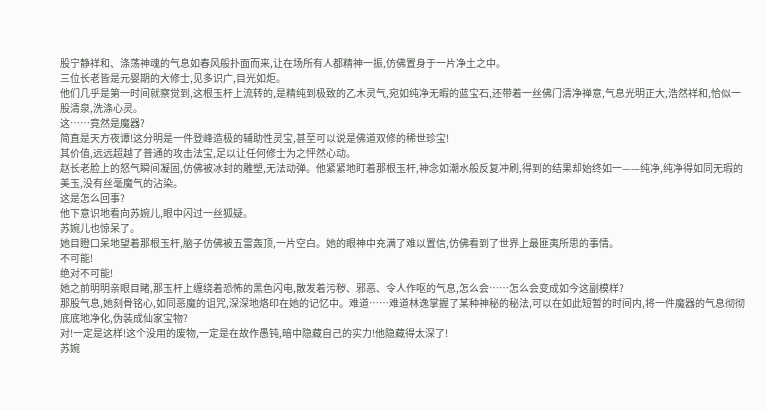股宁静祥和、涤荡神魂的气息如春风般扑面而来,让在场所有人都精神一振,仿佛置身于一片净土之中。
三位长老皆是元婴期的大修士,见多识广,目光如炬。
他们几乎是第一时间就察觉到,这根玉杆上流转的,是精纯到极致的乙木灵气,宛如纯净无暇的蓝宝石,还带着一丝佛门清净禅意,气息光明正大,浩然祥和,恰似一股清泉,洗涤心灵。
这……竟然是魔器?
简直是天方夜谭!这分明是一件登峰造极的辅助性灵宝,甚至可以说是佛道双修的稀世珍宝!
其价值,远远超越了普通的攻击法宝,足以让任何修士为之怦然心动。
赵长老脸上的怒气瞬间凝固,仿佛被冰封的雕塑,无法动弹。他紧紧地盯着那根玉杆,神念如潮水般反复冲刷,得到的结果却始终如一——纯净,纯净得如同无瑕的美玉,没有丝毫魔气的沾染。
这是怎么回事?
他下意识地看向苏婉儿,眼中闪过一丝狐疑。
苏婉儿也惊呆了。
她目瞪口呆地望着那根玉杆,脑子仿佛被五雷轰顶,一片空白。她的眼神中充满了难以置信,仿佛看到了世界上最匪夷所思的事情。
不可能!
绝对不可能!
她之前明明亲眼目睹,那玉杆上缠绕着恐怖的黑色闪电,散发着污秽、邪恶、令人作呕的气息,怎么会……怎么会变成如今这副模样?
那股气息,她刻骨铭心,如同恶魔的诅咒,深深地烙印在她的记忆中。难道……难道林逸掌握了某种神秘的秘法,可以在如此短暂的时间内,将一件魔器的气息彻彻底底地净化,伪装成仙家宝物?
对!一定是这样!这个没用的废物,一定是在故作愚钝,暗中隐藏自己的实力!他隐藏得太深了!
苏婉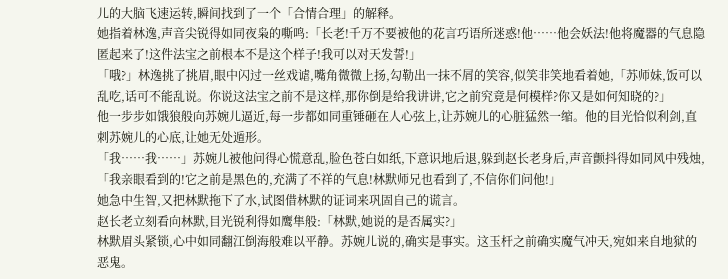儿的大脑飞速运转,瞬间找到了一个「合情合理」的解释。
她指着林逸,声音尖锐得如同夜枭的嘶鸣:「长老!千万不要被他的花言巧语所迷惑!他……他会妖法!他将魔器的气息隐匿起来了!这件法宝之前根本不是这个样子!我可以对天发誓!」
「哦?」林逸挑了挑眉,眼中闪过一丝戏谑,嘴角微微上扬,勾勒出一抹不屑的笑容,似笑非笑地看着她,「苏师妹,饭可以乱吃,话可不能乱说。你说这法宝之前不是这样,那你倒是给我讲讲,它之前究竟是何模样?你又是如何知晓的?」
他一步步如饿狼般向苏婉儿逼近,每一步都如同重锤砸在人心弦上,让苏婉儿的心脏猛然一缩。他的目光恰似利剑,直刺苏婉儿的心底,让她无处遁形。
「我……我……」苏婉儿被他问得心慌意乱,脸色苍白如纸,下意识地后退,躲到赵长老身后,声音颤抖得如同风中残烛,「我亲眼看到的!它之前是黑色的,充满了不祥的气息!林默师兄也看到了,不信你们问他!」
她急中生智,又把林默拖下了水,试图借林默的证词来巩固自己的谎言。
赵长老立刻看向林默,目光锐利得如鹰隼般:「林默,她说的是否属实?」
林默眉头紧锁,心中如同翻江倒海般难以平静。苏婉儿说的,确实是事实。这玉杆之前确实魔气冲天,宛如来自地狱的恶鬼。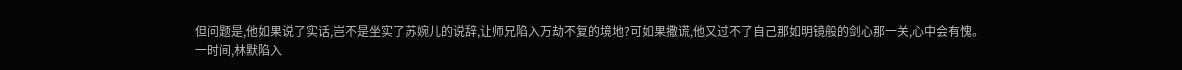但问题是,他如果说了实话,岂不是坐实了苏婉儿的说辞,让师兄陷入万劫不复的境地?可如果撒谎,他又过不了自己那如明镜般的剑心那一关,心中会有愧。
一时间,林默陷入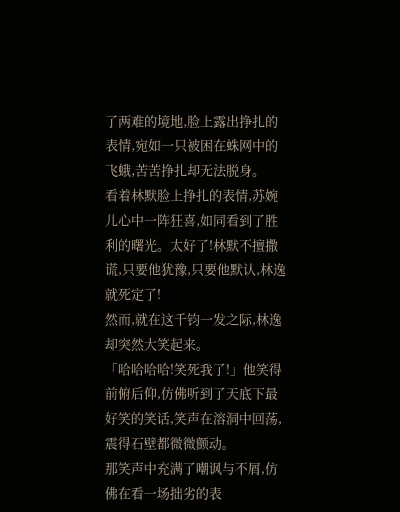了两难的境地,脸上露出挣扎的表情,宛如一只被困在蛛网中的飞蛾,苦苦挣扎却无法脱身。
看着林默脸上挣扎的表情,苏婉儿心中一阵狂喜,如同看到了胜利的曙光。太好了!林默不擅撒谎,只要他犹豫,只要他默认,林逸就死定了!
然而,就在这千钧一发之际,林逸却突然大笑起来。
「哈哈哈哈!笑死我了!」他笑得前俯后仰,仿佛听到了天底下最好笑的笑话,笑声在溶洞中回荡,震得石壁都微微颤动。
那笑声中充满了嘲讽与不屑,仿佛在看一场拙劣的表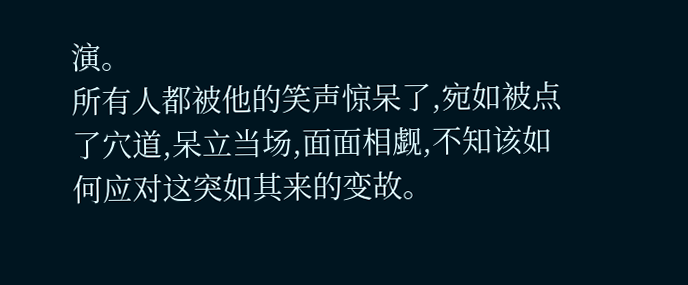演。
所有人都被他的笑声惊呆了,宛如被点了穴道,呆立当场,面面相觑,不知该如何应对这突如其来的变故。